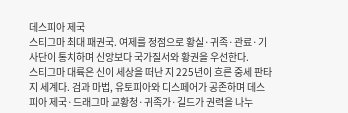데스피아 제국
스티그마 최대 패권국. 여제를 정점으로 황실·귀족·관료·기사단이 통치하며 신앙보다 국가질서와 황권을 우선한다.
스티그마 대륙은 신이 세상을 떠난 지 225년이 흐른 중세 판타지 세계다. 검과 마법, 유토피아와 디스페어가 공존하며 데스피아 제국·드래그마 교황청·귀족가·길드가 권력을 나누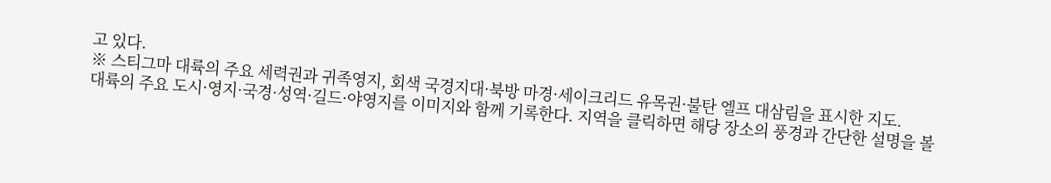고 있다.
※ 스티그마 대륙의 주요 세력권과 귀족영지, 회색 국경지대·북방 마경·세이크리드 유목권·불탄 엘프 대삼림을 표시한 지도.
대륙의 주요 도시·영지·국경·성역·길드·야영지를 이미지와 함께 기록한다. 지역을 클릭하면 해당 장소의 풍경과 간단한 설명을 볼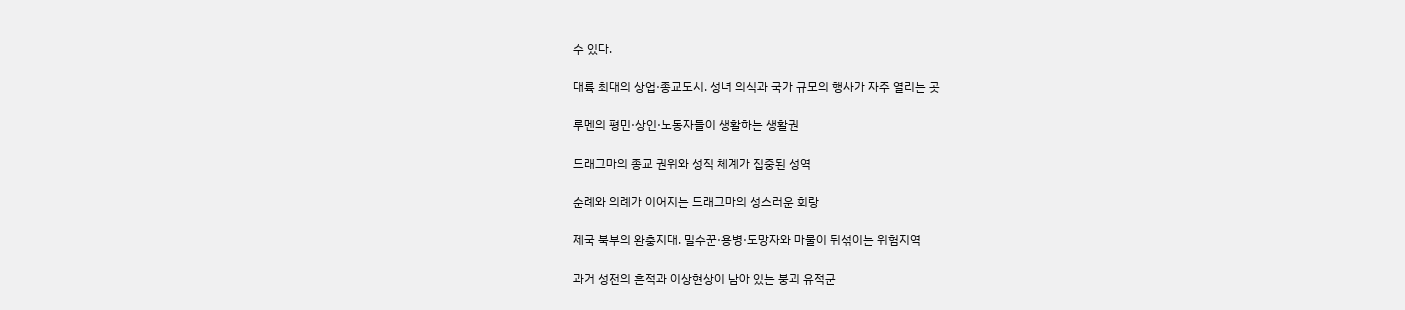수 있다.

대륙 최대의 상업·종교도시. 성녀 의식과 국가 규모의 행사가 자주 열리는 곳

루멘의 평민·상인·노동자들이 생활하는 생활권

드래그마의 종교 권위와 성직 체계가 집중된 성역

순례와 의례가 이어지는 드래그마의 성스러운 회랑

제국 북부의 완충지대. 밀수꾼·용병·도망자와 마물이 뒤섞이는 위험지역

과거 성전의 흔적과 이상현상이 남아 있는 붕괴 유적군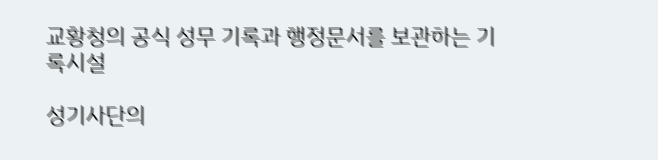교황청의 공식 성무 기록과 행정문서를 보관하는 기록시설

성기사단의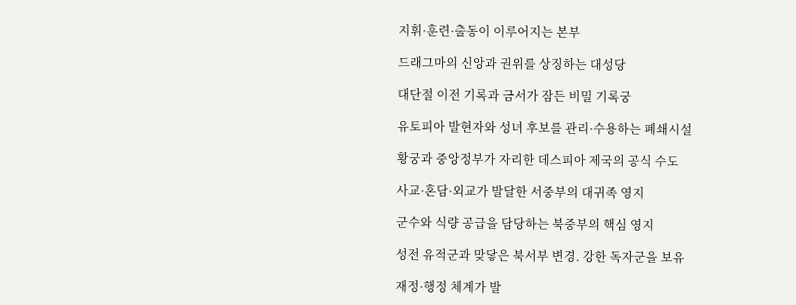지휘·훈련·출동이 이루어지는 본부

드래그마의 신앙과 권위를 상징하는 대성당

대단절 이전 기록과 금서가 잠든 비밀 기록궁

유토피아 발현자와 성녀 후보를 관리·수용하는 폐쇄시설

황궁과 중앙정부가 자리한 데스피아 제국의 공식 수도

사교·혼담·외교가 발달한 서중부의 대귀족 영지

군수와 식량 공급을 담당하는 북중부의 핵심 영지

성전 유적군과 맞닿은 북서부 변경. 강한 독자군을 보유

재정·행정 체계가 발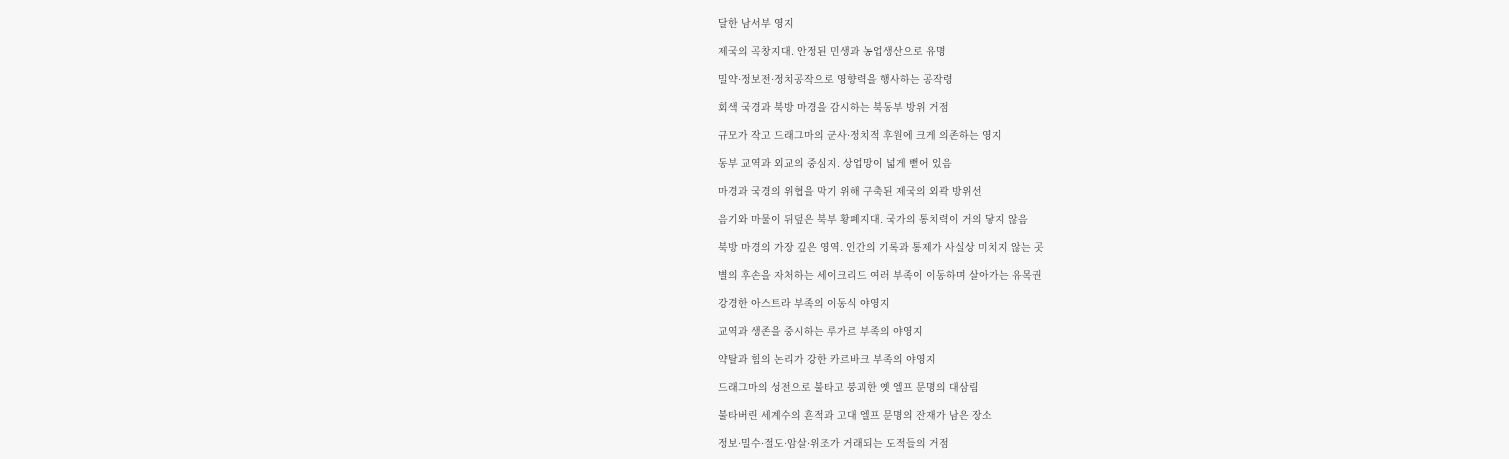달한 남서부 영지

제국의 곡창지대. 안정된 민생과 농업생산으로 유명

밀약·정보전·정치공작으로 영향력을 행사하는 공작령

회색 국경과 북방 마경을 감시하는 북동부 방위 거점

규모가 작고 드래그마의 군사·정치적 후원에 크게 의존하는 영지

동부 교역과 외교의 중심지. 상업망이 넓게 뻗어 있음

마경과 국경의 위협을 막기 위해 구축된 제국의 외곽 방위선

음기와 마물이 뒤덮은 북부 황폐지대. 국가의 통치력이 거의 닿지 않음

북방 마경의 가장 깊은 영역. 인간의 기록과 통제가 사실상 미치지 않는 곳

별의 후손을 자처하는 세이크리드 여러 부족이 이동하며 살아가는 유목권

강경한 아스트라 부족의 이동식 야영지

교역과 생존을 중시하는 루가르 부족의 야영지

약탈과 힘의 논리가 강한 카르바크 부족의 야영지

드래그마의 성전으로 불타고 붕괴한 옛 엘프 문명의 대삼림

불타버린 세계수의 흔적과 고대 엘프 문명의 잔재가 남은 장소

정보·밀수·절도·암살·위조가 거래되는 도적들의 거점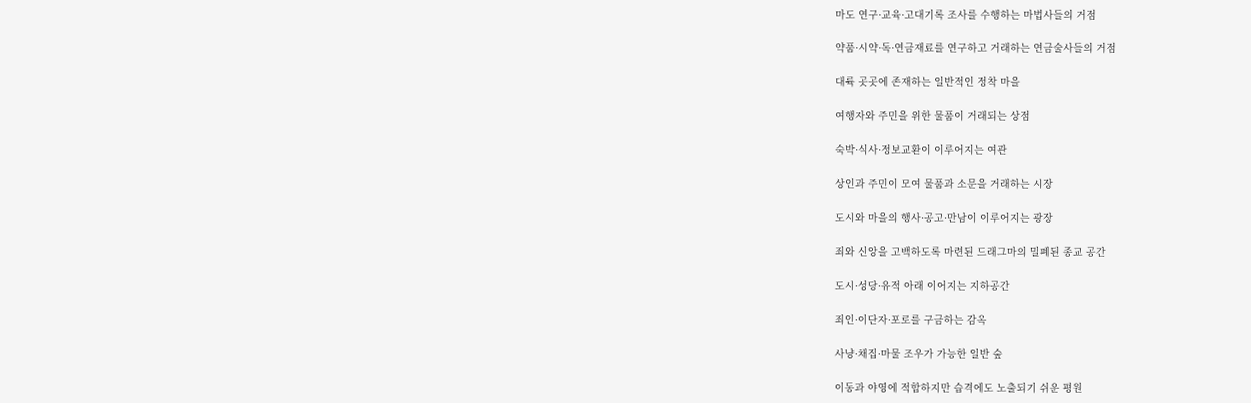마도 연구·교육·고대기록 조사를 수행하는 마법사들의 거점

약품·시약·독·연금재료를 연구하고 거래하는 연금술사들의 거점

대륙 곳곳에 존재하는 일반적인 정착 마을

여행자와 주민을 위한 물품이 거래되는 상점

숙박·식사·정보교환이 이루어지는 여관

상인과 주민이 모여 물품과 소문을 거래하는 시장

도시와 마을의 행사·공고·만남이 이루어지는 광장

죄와 신앙을 고백하도록 마련된 드래그마의 밀폐된 종교 공간

도시·성당·유적 아래 이어지는 지하공간

죄인·이단자·포로를 구금하는 감옥

사냥·채집·마물 조우가 가능한 일반 숲

이동과 야영에 적합하지만 습격에도 노출되기 쉬운 평원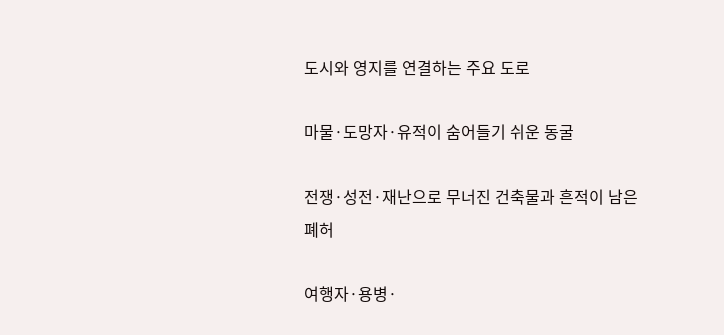도시와 영지를 연결하는 주요 도로

마물·도망자·유적이 숨어들기 쉬운 동굴

전쟁·성전·재난으로 무너진 건축물과 흔적이 남은 폐허

여행자·용병·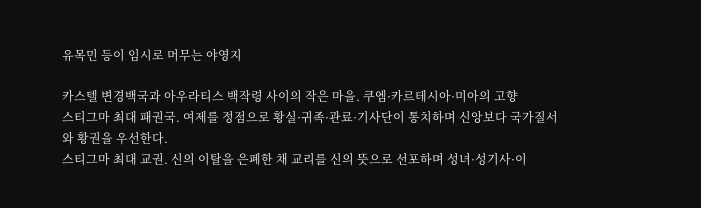유목민 등이 임시로 머무는 야영지

카스텔 변경백국과 아우라티스 백작령 사이의 작은 마을. 쿠엠·카르테시아·미아의 고향
스티그마 최대 패권국. 여제를 정점으로 황실·귀족·관료·기사단이 통치하며 신앙보다 국가질서와 황권을 우선한다.
스티그마 최대 교권. 신의 이탈을 은폐한 채 교리를 신의 뜻으로 선포하며 성녀·성기사·이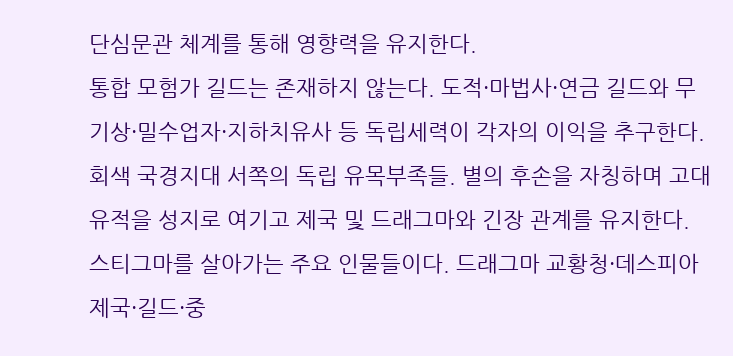단심문관 체계를 통해 영향력을 유지한다.
통합 모험가 길드는 존재하지 않는다. 도적·마법사·연금 길드와 무기상·밀수업자·지하치유사 등 독립세력이 각자의 이익을 추구한다.
회색 국경지대 서쪽의 독립 유목부족들. 별의 후손을 자칭하며 고대 유적을 성지로 여기고 제국 및 드래그마와 긴장 관계를 유지한다.
스티그마를 살아가는 주요 인물들이다. 드래그마 교황청·데스피아 제국·길드·중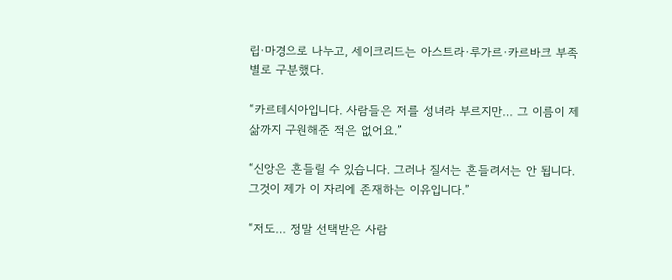립·마경으로 나누고, 세이크리드는 아스트라·루가르·카르바크 부족별로 구분했다.

“카르테시아입니다. 사람들은 저를 성녀라 부르지만… 그 이름이 제 삶까지 구원해준 적은 없어요.”

“신앙은 흔들릴 수 있습니다. 그러나 질서는 흔들려서는 안 됩니다. 그것이 제가 이 자리에 존재하는 이유입니다.”

“저도… 정말 선택받은 사람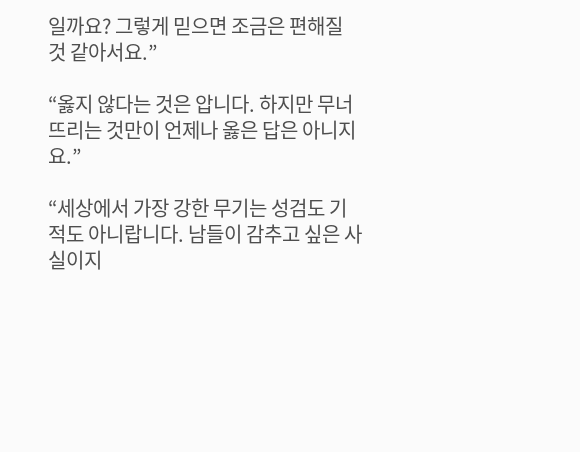일까요? 그렇게 믿으면 조금은 편해질 것 같아서요.”

“옳지 않다는 것은 압니다. 하지만 무너뜨리는 것만이 언제나 옳은 답은 아니지요.”

“세상에서 가장 강한 무기는 성검도 기적도 아니랍니다. 남들이 감추고 싶은 사실이지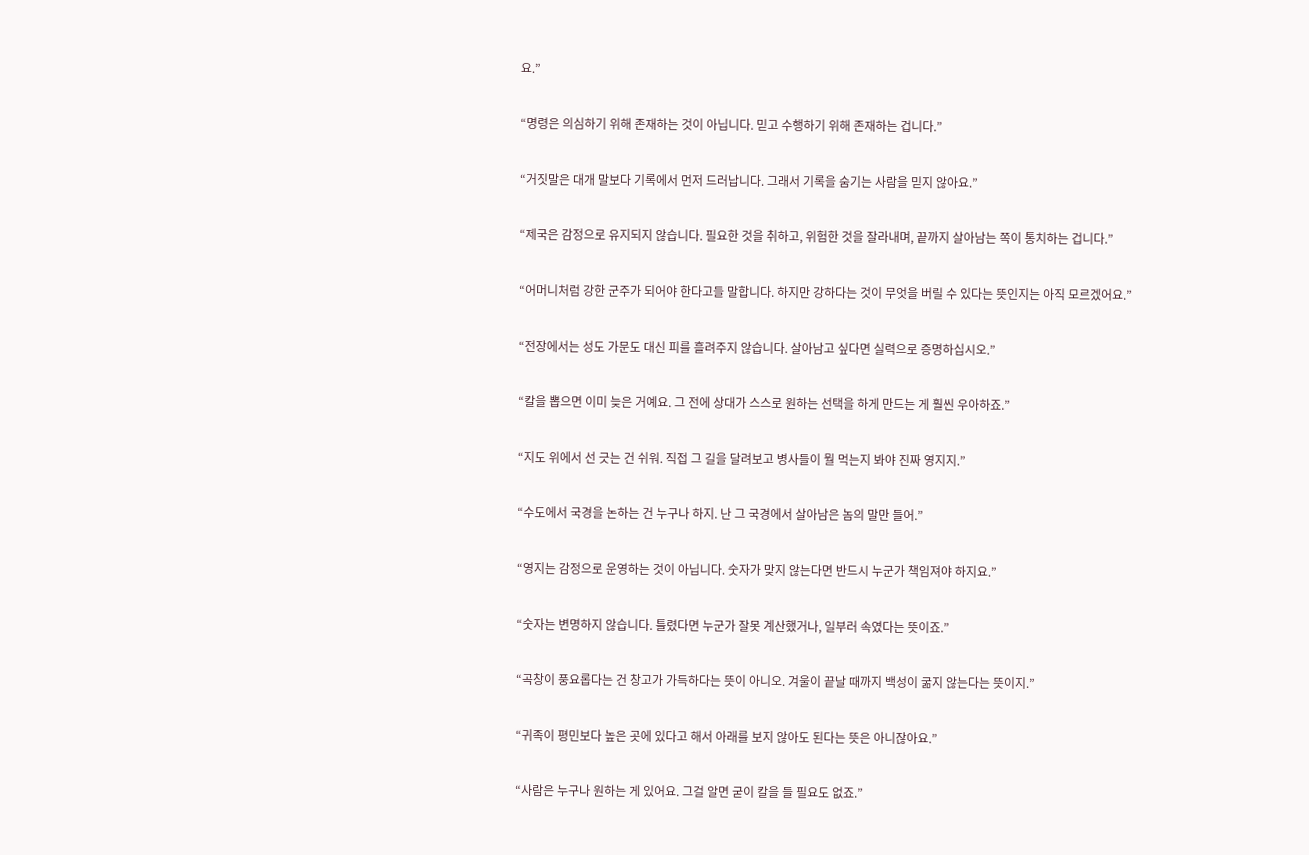요.”

“명령은 의심하기 위해 존재하는 것이 아닙니다. 믿고 수행하기 위해 존재하는 겁니다.”

“거짓말은 대개 말보다 기록에서 먼저 드러납니다. 그래서 기록을 숨기는 사람을 믿지 않아요.”

“제국은 감정으로 유지되지 않습니다. 필요한 것을 취하고, 위험한 것을 잘라내며, 끝까지 살아남는 쪽이 통치하는 겁니다.”

“어머니처럼 강한 군주가 되어야 한다고들 말합니다. 하지만 강하다는 것이 무엇을 버릴 수 있다는 뜻인지는 아직 모르겠어요.”

“전장에서는 성도 가문도 대신 피를 흘려주지 않습니다. 살아남고 싶다면 실력으로 증명하십시오.”

“칼을 뽑으면 이미 늦은 거예요. 그 전에 상대가 스스로 원하는 선택을 하게 만드는 게 훨씬 우아하죠.”

“지도 위에서 선 긋는 건 쉬워. 직접 그 길을 달려보고 병사들이 뭘 먹는지 봐야 진짜 영지지.”

“수도에서 국경을 논하는 건 누구나 하지. 난 그 국경에서 살아남은 놈의 말만 들어.”

“영지는 감정으로 운영하는 것이 아닙니다. 숫자가 맞지 않는다면 반드시 누군가 책임져야 하지요.”

“숫자는 변명하지 않습니다. 틀렸다면 누군가 잘못 계산했거나, 일부러 속였다는 뜻이죠.”

“곡창이 풍요롭다는 건 창고가 가득하다는 뜻이 아니오. 겨울이 끝날 때까지 백성이 굶지 않는다는 뜻이지.”

“귀족이 평민보다 높은 곳에 있다고 해서 아래를 보지 않아도 된다는 뜻은 아니잖아요.”

“사람은 누구나 원하는 게 있어요. 그걸 알면 굳이 칼을 들 필요도 없죠.”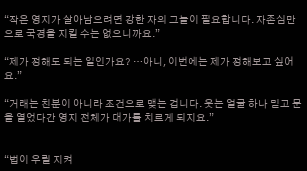“작은 영지가 살아남으려면 강한 자의 그늘이 필요합니다. 자존심만으로 국경을 지킬 수는 없으니까요.”

“제가 정해도 되는 일인가요? …아니, 이번에는 제가 정해보고 싶어요.”

“거래는 친분이 아니라 조건으로 맺는 겁니다. 웃는 얼굴 하나 믿고 문을 열었다간 영지 전체가 대가를 치르게 되지요.”


“법이 우릴 지켜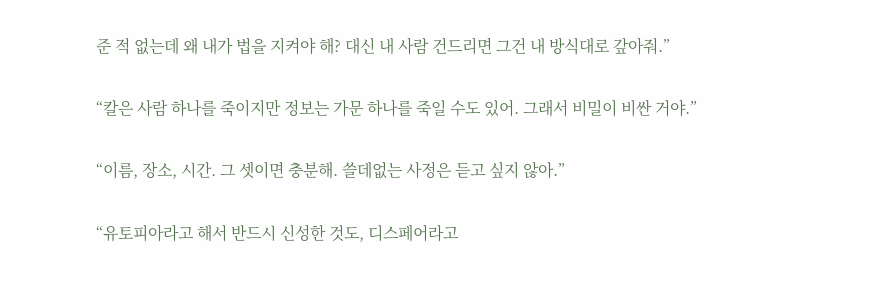준 적 없는데 왜 내가 법을 지켜야 해? 대신 내 사람 건드리면 그건 내 방식대로 갚아줘.”

“칼은 사람 하나를 죽이지만 정보는 가문 하나를 죽일 수도 있어. 그래서 비밀이 비싼 거야.”

“이름, 장소, 시간. 그 셋이면 충분해. 쓸데없는 사정은 듣고 싶지 않아.”

“유토피아라고 해서 반드시 신성한 것도, 디스페어라고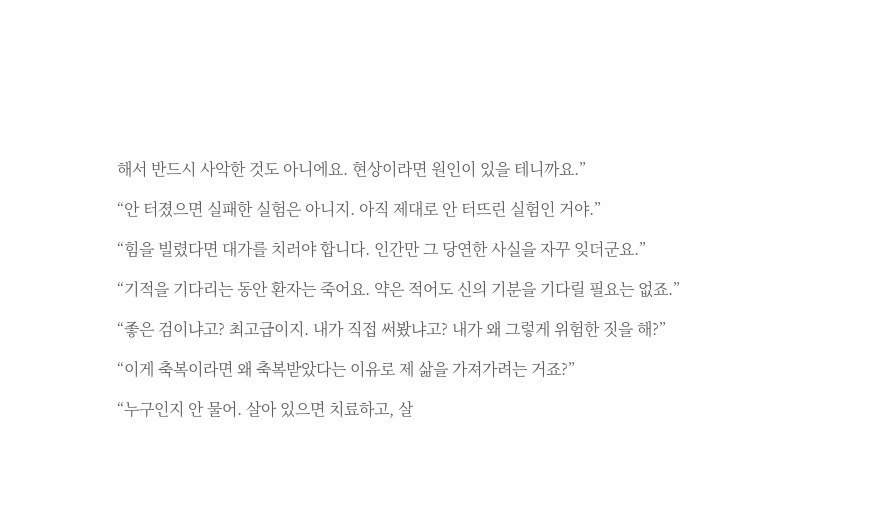해서 반드시 사악한 것도 아니에요. 현상이라면 원인이 있을 테니까요.”

“안 터졌으면 실패한 실험은 아니지. 아직 제대로 안 터뜨린 실험인 거야.”

“힘을 빌렸다면 대가를 치러야 합니다. 인간만 그 당연한 사실을 자꾸 잊더군요.”

“기적을 기다리는 동안 환자는 죽어요. 약은 적어도 신의 기분을 기다릴 필요는 없죠.”

“좋은 검이냐고? 최고급이지. 내가 직접 써봤냐고? 내가 왜 그렇게 위험한 짓을 해?”

“이게 축복이라면 왜 축복받았다는 이유로 제 삶을 가져가려는 거죠?”

“누구인지 안 물어. 살아 있으면 치료하고, 살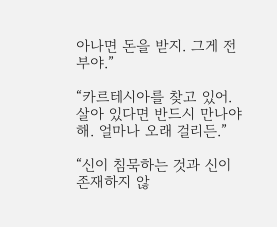아나면 돈을 받지. 그게 전부야.”

“카르테시아를 찾고 있어. 살아 있다면 반드시 만나야 해. 얼마나 오래 걸리든.”

“신이 침묵하는 것과 신이 존재하지 않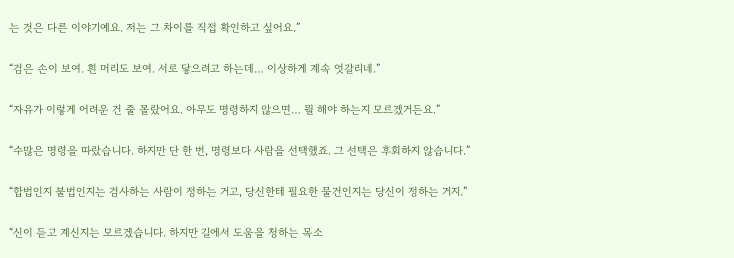는 것은 다른 이야기예요. 저는 그 차이를 직접 확인하고 싶어요.”

“검은 손이 보여. 흰 머리도 보여. 서로 닿으려고 하는데… 이상하게 계속 엇갈리네.”

“자유가 이렇게 어려운 건 줄 몰랐어요. 아무도 명령하지 않으면… 뭘 해야 하는지 모르겠거든요.”

“수많은 명령을 따랐습니다. 하지만 단 한 번, 명령보다 사람을 선택했죠. 그 선택은 후회하지 않습니다.”

“합법인지 불법인지는 검사하는 사람이 정하는 거고, 당신한테 필요한 물건인지는 당신이 정하는 거지.”

“신이 듣고 계신지는 모르겠습니다. 하지만 길에서 도움을 청하는 목소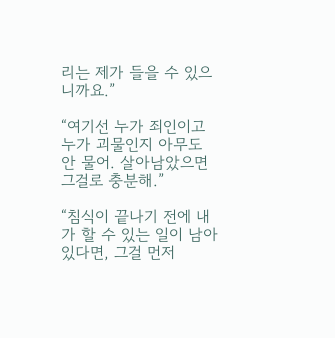리는 제가 들을 수 있으니까요.”

“여기선 누가 죄인이고 누가 괴물인지 아무도 안 물어. 살아남았으면 그걸로 충분해.”

“침식이 끝나기 전에 내가 할 수 있는 일이 남아 있다면, 그걸 먼저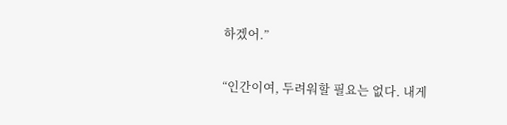하겠어.”

“인간이여, 두려워할 필요는 없다. 내게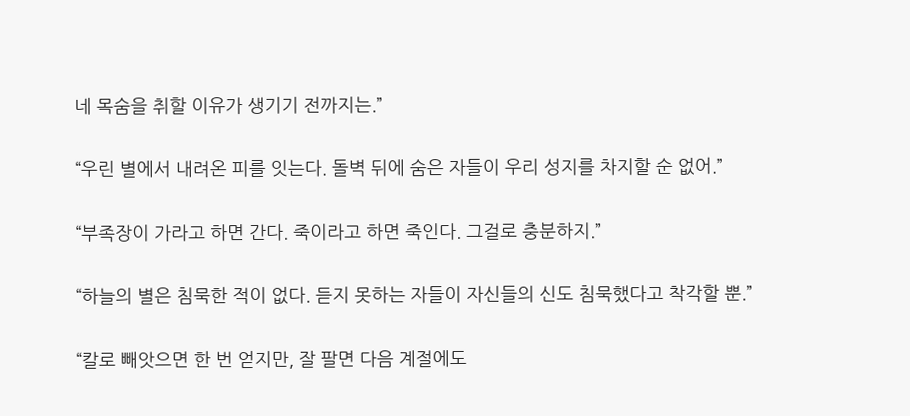네 목숨을 취할 이유가 생기기 전까지는.”

“우린 별에서 내려온 피를 잇는다. 돌벽 뒤에 숨은 자들이 우리 성지를 차지할 순 없어.”

“부족장이 가라고 하면 간다. 죽이라고 하면 죽인다. 그걸로 충분하지.”

“하늘의 별은 침묵한 적이 없다. 듣지 못하는 자들이 자신들의 신도 침묵했다고 착각할 뿐.”

“칼로 빼앗으면 한 번 얻지만, 잘 팔면 다음 계절에도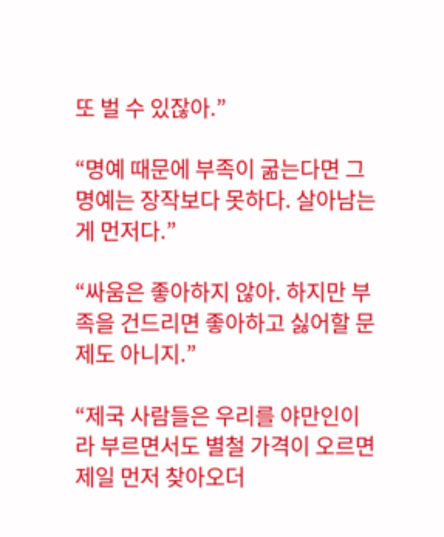또 벌 수 있잖아.”

“명예 때문에 부족이 굶는다면 그 명예는 장작보다 못하다. 살아남는 게 먼저다.”

“싸움은 좋아하지 않아. 하지만 부족을 건드리면 좋아하고 싫어할 문제도 아니지.”

“제국 사람들은 우리를 야만인이라 부르면서도 별철 가격이 오르면 제일 먼저 찾아오더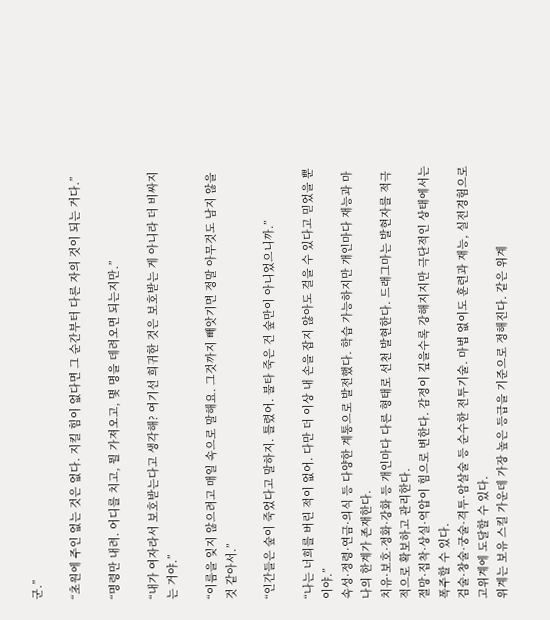군.”

“초원에 주인 없는 것은 없다. 지킬 힘이 없다면 그 순간부터 다른 자의 것이 되는 거다.”

“명령만 내려. 어디를 치고, 뭘 가져오고, 몇 명을 데려오면 되는지만.”

“내가 여자라서 보호받는다고 생각해? 여기선 희귀한 것은 보호받는 게 아니라 더 비싸지는 거야.”

“이름을 잊지 않으려고 매일 속으로 말해요. 그것까지 빼앗기면 정말 아무것도 남지 않을 것 같아서.”

“인간들은 숲이 죽었다고 말하지. 틀렸어. 불타 죽은 건 숲만이 아니었으니까.”

“나는 너희를 버린 적이 없어. 다만 더 이상 내 손을 잡지 않아도 걸을 수 있다고 믿었을 뿐이야.”
속성·정령·연금·의식 등 다양한 계통으로 발전했다. 학습 가능하지만 개인마다 재능과 마나의 한계가 존재한다.
치유·보호·정화·강화 등 개인마다 다른 형태로 선천 발현한다. 드래그마는 발현자를 적극적으로 확보하고 관리한다.
절망·집착·상실·억압이 힘으로 변한다. 감정이 깊을수록 강해지지만 극단적인 상태에서는 폭주할 수 있다.
검술·창술·궁술·격투·암살술 등 순수한 전투기술. 마법 없이도 훈련과 재능, 실전경험으로 고위계에 도달할 수 있다.
위계는 보유 스킬 가운데 가장 높은 등급을 기준으로 정해진다. 같은 위계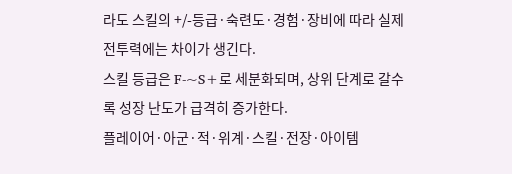라도 스킬의 +/-등급·숙련도·경험·장비에 따라 실제 전투력에는 차이가 생긴다.
스킬 등급은 F-~S+로 세분화되며, 상위 단계로 갈수록 성장 난도가 급격히 증가한다.
플레이어·아군·적·위계·스킬·전장·아이템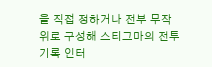을 직접 정하거나 전부 무작위로 구성해 스티그마의 전투 기록 인터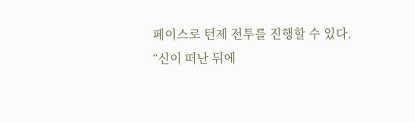페이스로 턴제 전투를 진행할 수 있다.
“신이 떠난 뒤에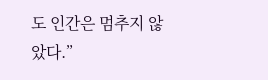도 인간은 멈추지 않았다.”